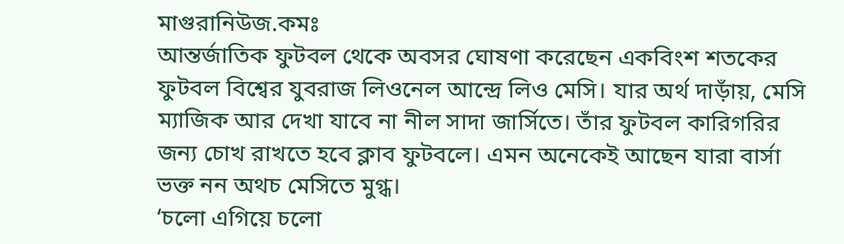মাগুরানিউজ.কমঃ
আন্তর্জাতিক ফুটবল থেকে অবসর ঘোষণা করেছেন একবিংশ শতকের ফুটবল বিশ্বের যুবরাজ লিওনেল আন্দ্রে লিও মেসি। যার অর্থ দাড়াঁয়, মেসি ম্যাজিক আর দেখা যাবে না নীল সাদা জার্সিতে। তাঁর ফুটবল কারিগরির জন্য চোখ রাখতে হবে ক্লাব ফুটবলে। এমন অনেকেই আছেন যারা বার্সা ভক্ত নন অথচ মেসিতে মুগ্ধ।
‘চলো এগিয়ে চলো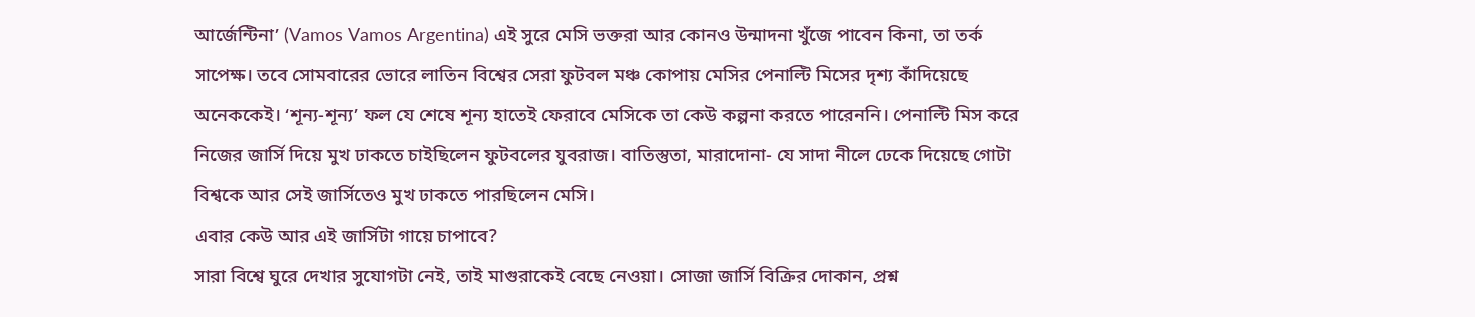আর্জেন্টিনা’ (Vamos Vamos Argentina) এই সুরে মেসি ভক্তরা আর কোনও উন্মাদনা খুঁজে পাবেন কিনা, তা তর্ক সাপেক্ষ। তবে সোমবারের ভোরে লাতিন বিশ্বের সেরা ফুটবল মঞ্চ কোপায় মেসির পেনাল্টি মিসের দৃশ্য কাঁদিয়েছে অনেককেই। ‘শূন্য-শূন্য’ ফল যে শেষে শূন্য হাতেই ফেরাবে মেসিকে তা কেউ কল্পনা করতে পারেননি। পেনাল্টি মিস করে নিজের জার্সি দিয়ে মুখ ঢাকতে চাইছিলেন ফুটবলের যুবরাজ। বাতিস্তুতা, মারাদোনা- যে সাদা নীলে ঢেকে দিয়েছে গোটা বিশ্বকে আর সেই জার্সিতেও মুখ ঢাকতে পারছিলেন মেসি।
এবার কেউ আর এই জার্সিটা গায়ে চাপাবে?
সারা বিশ্বে ঘুরে দেখার সুযোগটা নেই, তাই মাগুরাকেই বেছে নেওয়া। সোজা জার্সি বিক্রির দোকান, প্রশ্ন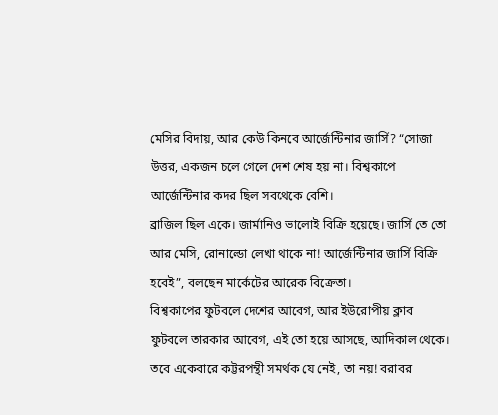মেসির বিদায়, আর কেউ কিনবে আর্জেন্টিনার জার্সি? “সোজা উত্তর, একজন চলে গেলে দেশ শেষ হয় না। বিশ্বকাপে আর্জেন্টিনার কদর ছিল সবথেকে বেশি।
ব্রাজিল ছিল একে। জার্মানিও ভালোই বিক্রি হয়েছে। জার্সি তে তো আর মেসি, রোনাল্ডো লেখা থাকে না! আর্জেন্টিনার জার্সি বিক্রি হবেই”, বলছেন মার্কেটের আরেক বিক্রেতা।
বিশ্বকাপের ফুটবলে দেশের আবেগ, আর ইউরোপীয় ক্লাব ফুটবলে তারকার আবেগ, এই তো হয়ে আসছে, আদিকাল থেকে। তবে একেবারে কট্টরপন্থী সমর্থক যে নেই, তা নয়! বরাবর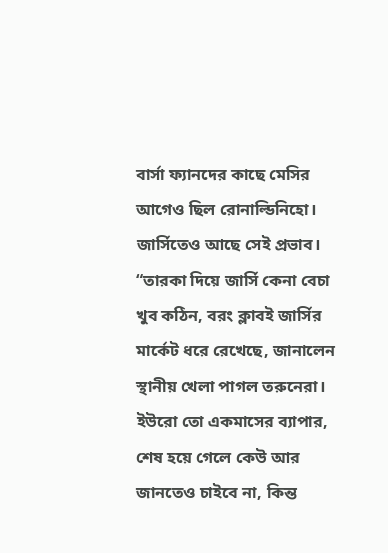বার্সা ফ্যানদের কাছে মেসির আগেও ছিল রোনাল্ডিনিহো। জার্সিতেও আছে সেই প্রভাব। “তারকা দিয়ে জার্সি কেনা বেচা খুব কঠিন, বরং ক্লাবই জার্সির মার্কেট ধরে রেখেছে, জানালেন স্থানীয় খেলা পাগল তরুনেরা।
ইউরো তো একমাসের ব্যাপার, শেষ হয়ে গেলে কেউ আর জানতেও চাইবে না, কিন্ত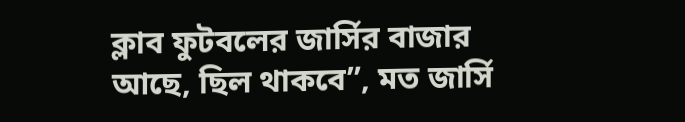ক্লাব ফুটবলের জার্সির বাজার আছে, ছিল থাকবে”, মত জার্সি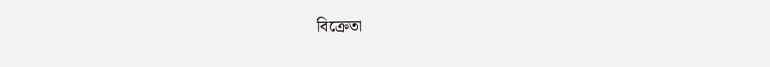বিক্রেতা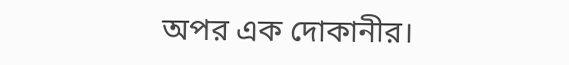অপর এক দোকানীর।